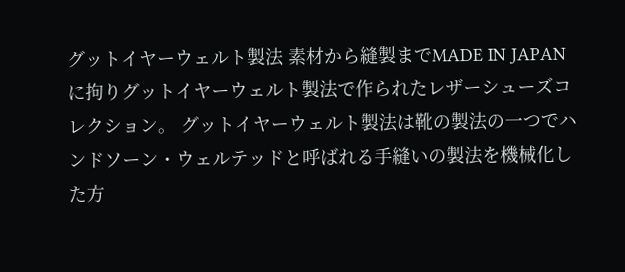グットイヤーウェルト製法 素材から縫製までMADE IN JAPAN に拘りグットイヤーウェルト製法で作られたレザーシューズコレクション。 グットイヤーウェルト製法は靴の製法の一つでハンドソーン・ウェルテッドと呼ばれる手縫いの製法を機械化した方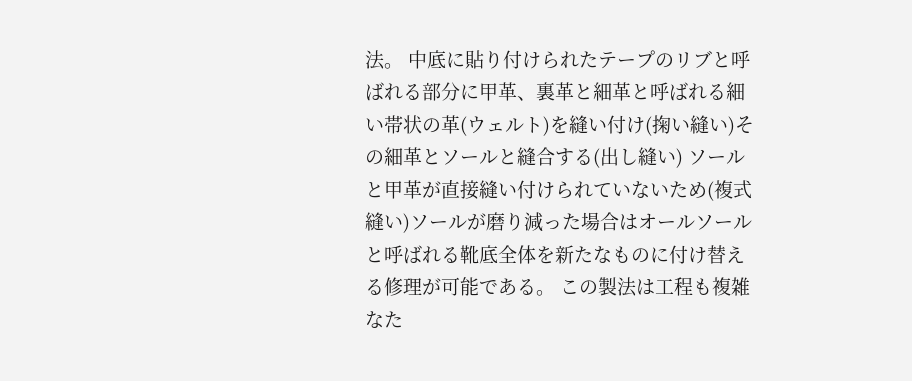法。 中底に貼り付けられたテープのリブと呼ばれる部分に甲革、裏革と細革と呼ばれる細い帯状の革(ウェルト)を縫い付け(掬い縫い)その細革とソールと縫合する(出し縫い) ソールと甲革が直接縫い付けられていないため(複式縫い)ソールが磨り減った場合はオールソールと呼ばれる靴底全体を新たなものに付け替える修理が可能である。 この製法は工程も複雑なた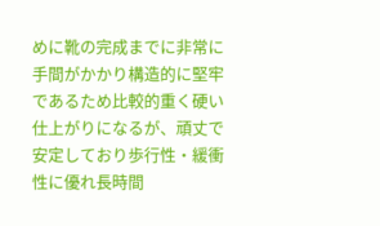めに靴の完成までに非常に手間がかかり構造的に堅牢であるため比較的重く硬い仕上がりになるが、頑丈で安定しており歩行性・緩衝性に優れ長時間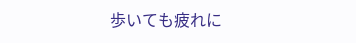歩いても疲れに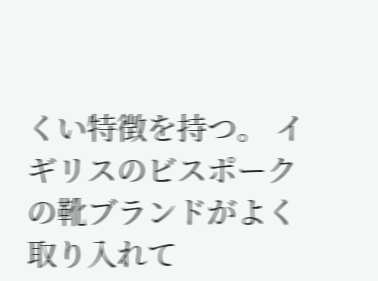くい特徴を持つ。 イギリスのビスポークの靴ブランドがよく取り入れて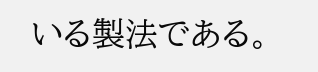いる製法である。